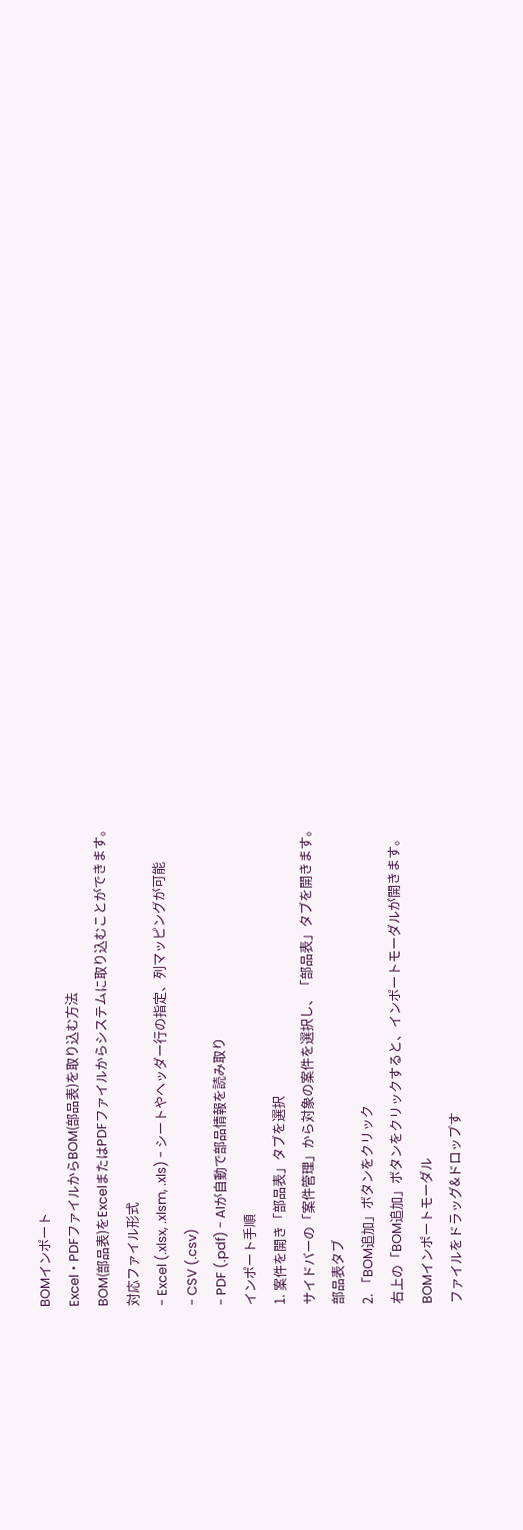BOMインポート
Excel・PDFファイルからBOM(部品表)を取り込む方法
BOM(部品表)をExcelまたはPDFファイルからシステムに取り込むことができます。
対応ファイル形式
- Excel (.xlsx, .xlsm, .xls) - シートやヘッダー行の指定、列マッピングが可能
- CSV (.csv)
- PDF (.pdf) - AIが自動で部品情報を読み取り
インポート手順
1. 案件を開き「部品表」タブを選択
サイドバーの「案件管理」から対象の案件を選択し、「部品表」タブを開きます。
部品表タブ
2. 「BOM追加」ボタンをクリック
右上の「BOM追加」ボタンをクリックすると、インポートモーダルが開きます。
BOMインポートモーダル
ファイルをドラッグ&ドロップす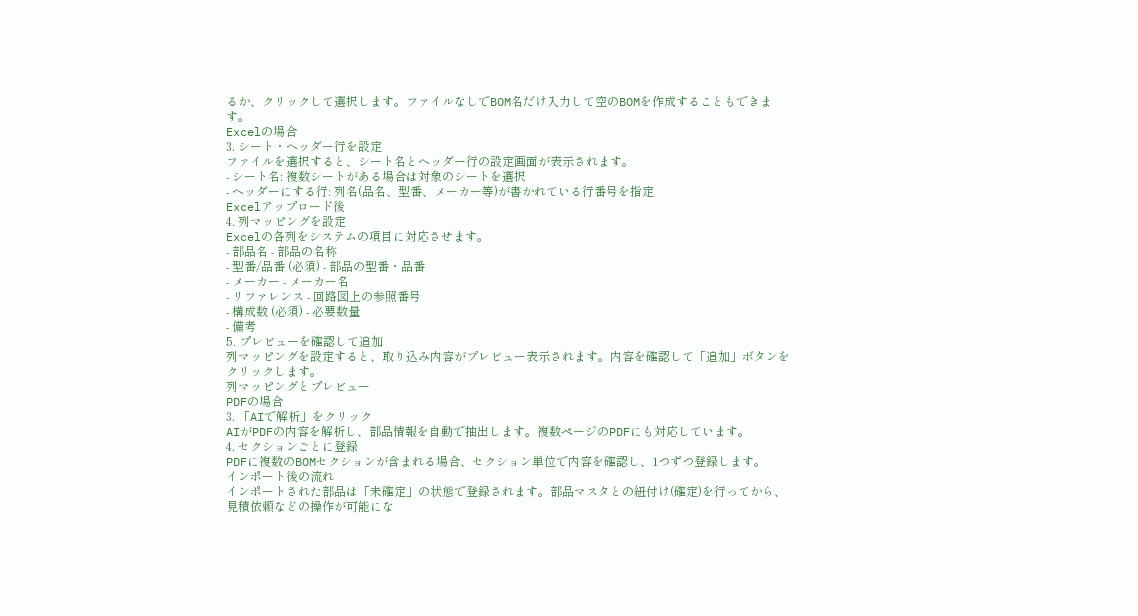るか、クリックして選択します。ファイルなしでBOM名だけ入力して空のBOMを作成することもできます。
Excelの場合
3. シート・ヘッダー行を設定
ファイルを選択すると、シート名とヘッダー行の設定画面が表示されます。
- シート名: 複数シートがある場合は対象のシートを選択
- ヘッダーにする行: 列名(品名、型番、メーカー等)が書かれている行番号を指定
Excelアップロード後
4. 列マッピングを設定
Excelの各列をシステムの項目に対応させます。
- 部品名 - 部品の名称
- 型番/品番 (必須) - 部品の型番・品番
- メーカー - メーカー名
- リファレンス - 回路図上の参照番号
- 構成数 (必須) - 必要数量
- 備考
5. プレビューを確認して追加
列マッピングを設定すると、取り込み内容がプレビュー表示されます。内容を確認して「追加」ボタンをクリックします。
列マッピングとプレビュー
PDFの場合
3. 「AIで解析」をクリック
AIがPDFの内容を解析し、部品情報を自動で抽出します。複数ページのPDFにも対応しています。
4. セクションごとに登録
PDFに複数のBOMセクションが含まれる場合、セクション単位で内容を確認し、1つずつ登録します。
インポート後の流れ
インポートされた部品は「未確定」の状態で登録されます。部品マスタとの紐付け(確定)を行ってから、見積依頼などの操作が可能にな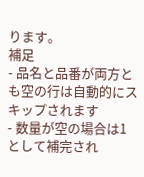ります。
補足
- 品名と品番が両方とも空の行は自動的にスキップされます
- 数量が空の場合は1として補完され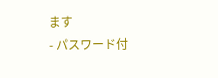ます
- パスワード付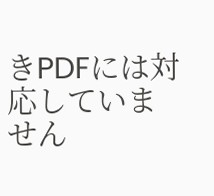きPDFには対応していません